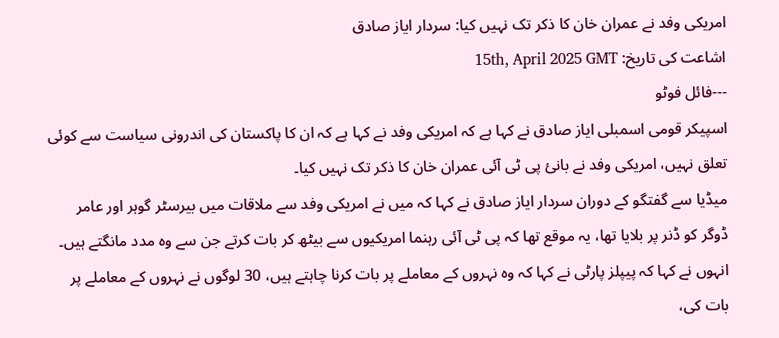امریکی وفد نے عمران خان کا ذکر تک نہیں کیا: سردار ایاز صادق
اشاعت کی تاریخ: 15th, April 2025 GMT
---فائل فوٹو
اسپیکر قومی اسمبلی ایاز صادق نے کہا ہے کہ امریکی وفد نے کہا ہے کہ ان کا پاکستان کی اندرونی سیاست سے کوئی تعلق نہیں، امریکی وفد نے بانیٔ پی ٹی آئی عمران خان کا ذکر تک نہیں کیا۔
میڈیا سے گفتگو کے دوران سردار ایاز صادق نے کہا کہ میں نے امریکی وفد سے ملاقات میں بیرسٹر گوہر اور عامر ڈوگر کو ڈنر پر بلایا تھا، یہ موقع تھا کہ پی ٹی آئی رہنما امریکیوں سے بیٹھ کر بات کرتے جن سے وہ مدد مانگتے ہیں۔
انہوں نے کہا کہ پیپلز پارٹی نے کہا کہ وہ نہروں کے معاملے پر بات کرنا چاہتے ہیں، 30 لوگوں نے نہروں کے معاملے پر بات کی،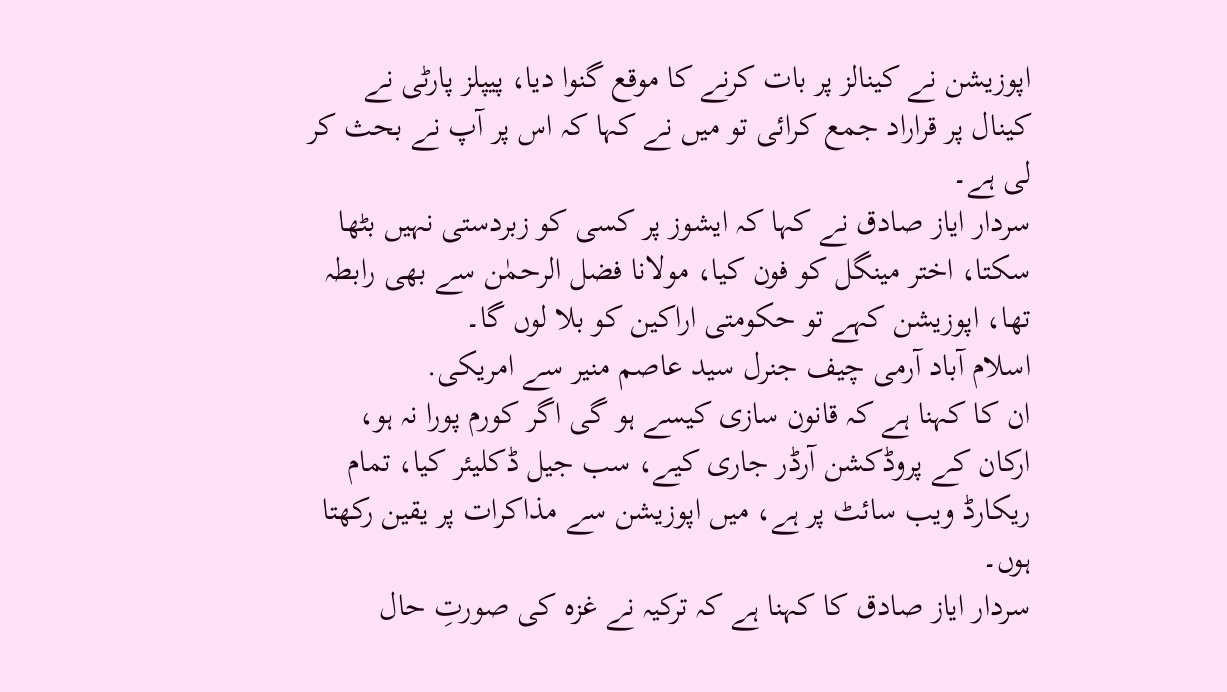اپوزیشن نے کینالز پر بات کرنے کا موقع گنوا دیا، پیپلز پارٹی نے کینال پر قراراد جمع کرائی تو میں نے کہا کہ اس پر آپ نے بحث کر لی ہے۔
سردار ایاز صادق نے کہا کہ ایشوز پر کسی کو زبردستی نہیں بٹھا سکتا، اختر مینگل کو فون کیا، مولانا فضل الرحمٰن سے بھی رابطہ تھا، اپوزیشن کہے تو حکومتی اراکین کو بلا لوں گا۔
اسلام آباد آرمی چیف جنرل سید عاصم منیر سے امریکی.
ان کا کہنا ہے کہ قانون سازی کیسے ہو گی اگر کورم پورا نہ ہو، ارکان کے پروڈکشن آرڈر جاری کیے، سب جیل ڈکلیئر کیا، تمام ریکارڈ ویب سائٹ پر ہے، میں اپوزیشن سے مذاکرات پر یقین رکھتا ہوں۔
سردار ایاز صادق کا کہنا ہے کہ ترکیہ نے غزہ کی صورتِ حال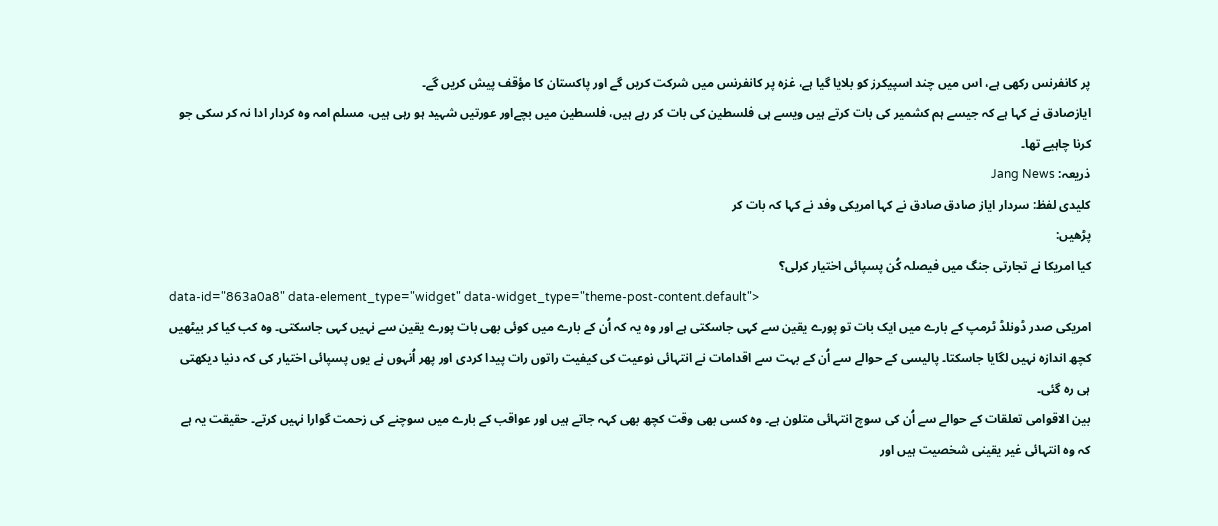پر کانفرنس رکھی ہے، اس میں چند اسپیکرز کو بلایا گیا ہے، غزہ پر کانفرنس میں شرکت کریں گے اور پاکستان کا مؤقف پیش کریں گے۔
ایازصادق نے کہا ہے کہ جیسے ہم کشمیر کی بات کرتے ہیں ویسے ہی فلسطین کی بات کر رہے ہیں، فلسطین میں بچےاور عورتیں شہید ہو رہی ہیں، مسلم امہ وہ کردار ادا نہ کر سکی جو کرنا چاہیے تھا۔
ذریعہ: Jang News
کلیدی لفظ: سردار ایاز صادق صادق نے کہا امریکی وفد نے کہا کہ بات کر
پڑھیں:
کیا امریکا نے تجارتی جنگ میں فیصلہ کُن پسپائی اختیار کرلی؟
data-id="863a0a8" data-element_type="widget" data-widget_type="theme-post-content.default">
امریکی صدر ڈونلڈ ٹرمپ کے بارے میں ایک بات تو پورے یقین سے کہی جاسکتی ہے اور وہ یہ کہ اُن کے بارے میں کوئی بھی بات پورے یقین سے نہیں کہی جاسکتی۔ وہ کب کیا کر بیٹھیں کچھ اندازہ نہیں لگایا جاسکتا۔ پالیسی کے حوالے سے اُن کے بہت سے اقدامات نے انتہائی نوعیت کی کیفیت راتوں رات پیدا کردی اور پھر اُنہوں نے یوں پسپائی اختیار کی کہ دنیا دیکھتی ہی رہ گئی۔
بین الاقوامی تعلقات کے حوالے سے اُن کی سوچ انتہائی متلون ہے۔ وہ کسی بھی وقت کچھ بھی کہہ جاتے ہیں اور عواقب کے بارے میں سوچنے کی زحمت گوارا نہیں کرتے۔ حقیقت یہ ہے کہ وہ انتہائی غیر یقینی شخصیت ہیں اور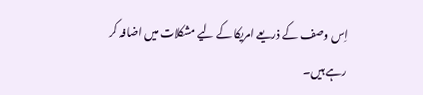اِس وصف کے ذریعے امریکا کے لیے مشکلات میں اضافہ کر رہے ہیں۔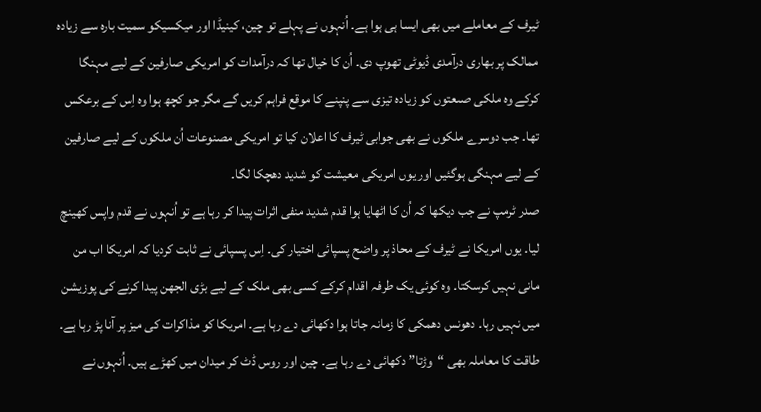ٹیرف کے معاملے میں بھی ایسا ہی ہوا ہے۔ اُنہوں نے پہلے تو چین، کینیڈا اور میکسیکو سمیت بارہ سے زیادہ ممالک پر بھاری درآمدی ڈیوٹی تھوپ دی۔ اُن کا خیال تھا کہ درآمدات کو امریکی صارفین کے لیے مہنگا کرکے وہ ملکی صںعتوں کو زیادہ تیزی سے پنپنے کا موقع فراہم کریں گے مگر جو کچھ ہوا وہ اِس کے برعکس تھا۔ جب دوسرے ملکوں نے بھی جوابی ٹیرف کا اعلان کیا تو امریکی مصنوعات اُن ملکوں کے لیے صارفین کے لیے مہنگی ہوگئیں اور یوں امریکی معیشت کو شدید دھچکا لگا۔
صدر ٹرمپ نے جب دیکھا کہ اُن کا اٹھایا ہوا قدم شدید منفی اثرات پیدا کر رہا ہے تو اُنہوں نے قدم واپس کھینچ لیا۔ یوں امریکا نے ٹیرف کے محاذ پر واضح پسپائی اختیار کی۔ اِس پسپائی نے ثابت کردیا کہ امریکا اب من مانی نہیں کرسکتا۔ وہ کوئی یک طرفہ اقدام کرکے کسی بھی ملک کے لیے بڑی الجھن پیدا کرنے کی پوزیشن میں نہیں رہا۔ دھونس دھمکی کا زمانہ جاتا ہوا دکھائی دے رہا ہے۔ امریکا کو مذاکرات کی میز پر آنا پڑ رہا ہے۔
طاقت کا معاملہ بھی “وڑتا” دکھائی دے رہا ہے۔ چین اور روس ڈٹ کر میدان میں کھڑے ہیں۔ اُنہوں نے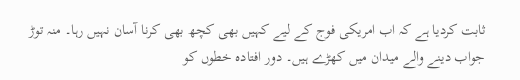ثابت کردیا ہے کہ اب امریکی فوج کے لیے کہیں بھی کچھ بھی کرنا آسان نہیں رہا۔ منہ توڑ جواب دینے والے میدان میں کھڑے ہیں۔ دور افتادہ خطوں کو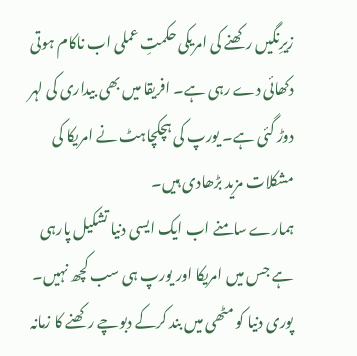زیرِنگیں رکھنے کی امریکی حکمتِ عملی اب ناکام ہوتی دکھائی دے رہی ہے۔ افریقا میں بھی بیداری کی لہر دوڑ گئی ہے۔ یورپ کی ہچکچاہٹ نے امریکا کی مشکلات مزید بڑھادی ہیں۔
ہمارے سامنے اب ایک ایسی دنیا تشکیل پارہی ہے جس میں امریکا اور یورپ ہی سب کچھ نہیں۔ پوری دنیا کو مٹھی میں بند کرکے دبوچے رکھنے کا زمانہ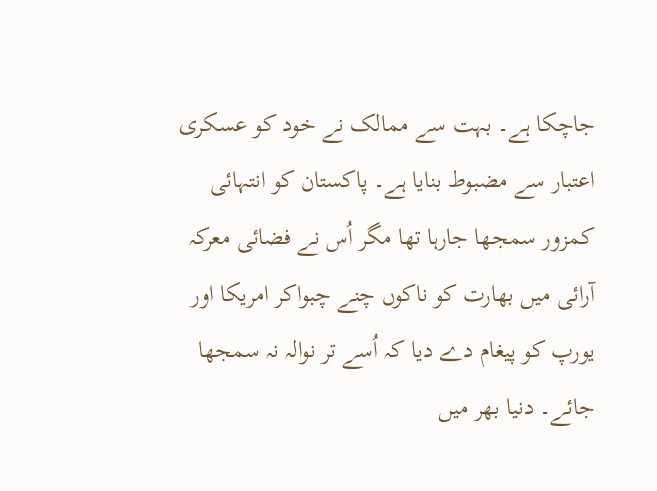جاچکا ہے۔ بہت سے ممالک نے خود کو عسکری اعتبار سے مضبوط بنایا ہے۔ پاکستان کو انتہائی کمزور سمجھا جارہا تھا مگر اُس نے فضائی معرکہ آرائی میں بھارت کو ناکوں چنے چبواکر امریکا اور یورپ کو پیغام دے دیا کہ اُسے تر نوالہ نہ سمجھا جائے۔ دنیا بھر میں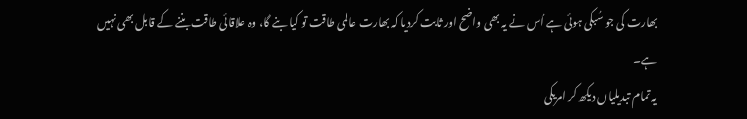بھارت کی جو سُبکی ہوئی ہے اُس نے یہ بھی واضح اور ثابت کردیا کہ بھارت عالمی طاقت تو کیا بنے گا، وہ علاقائی طاقت بننے کے قابل بھی نہیں ہے۔
یہ تمام تبدیلیاں دیکھ کر امریکی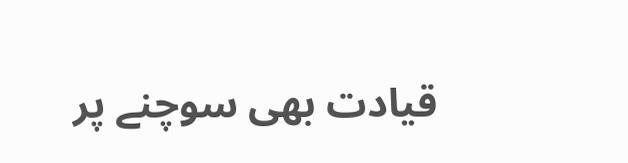قیادت بھی سوچنے پر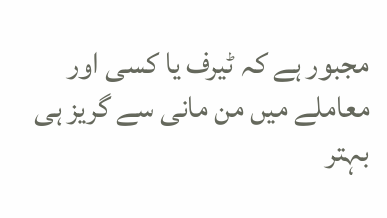مجبور ہے کہ ٹیرف یا کسی اور معاملے میں من مانی سے گریز ہی بہتر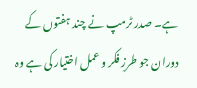ہے۔ صدر ٹرمپ نے چند ہفتوں کے دوران جو طرزِ فکر و عمل اختیار کی ہے وہ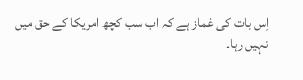اِس بات کی غماز ہے کہ اب سب کچھ امریکا کے حق میں نہیں رہا۔